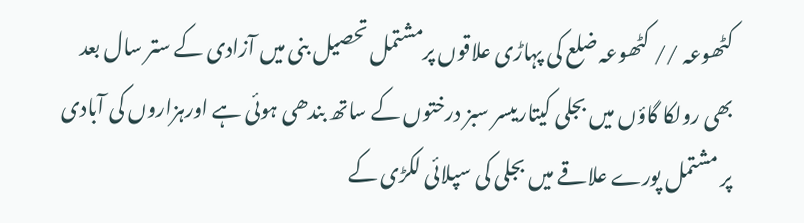کٹھوعہ // کٹھوعہ ضلع کی پہاڑی علاقوں پرمشتمل تحصیل بنی میں آزادی کے ستر سال بعد بھی رولکا گاؤں میں بجلی کیتاریںسر سبز درختوں کے ساتھ بندھی ہوئی ہے اورہزاروں کی آبادی پر مشتمل پورے علاقے میں بجلی کی سپلائی لکڑی کے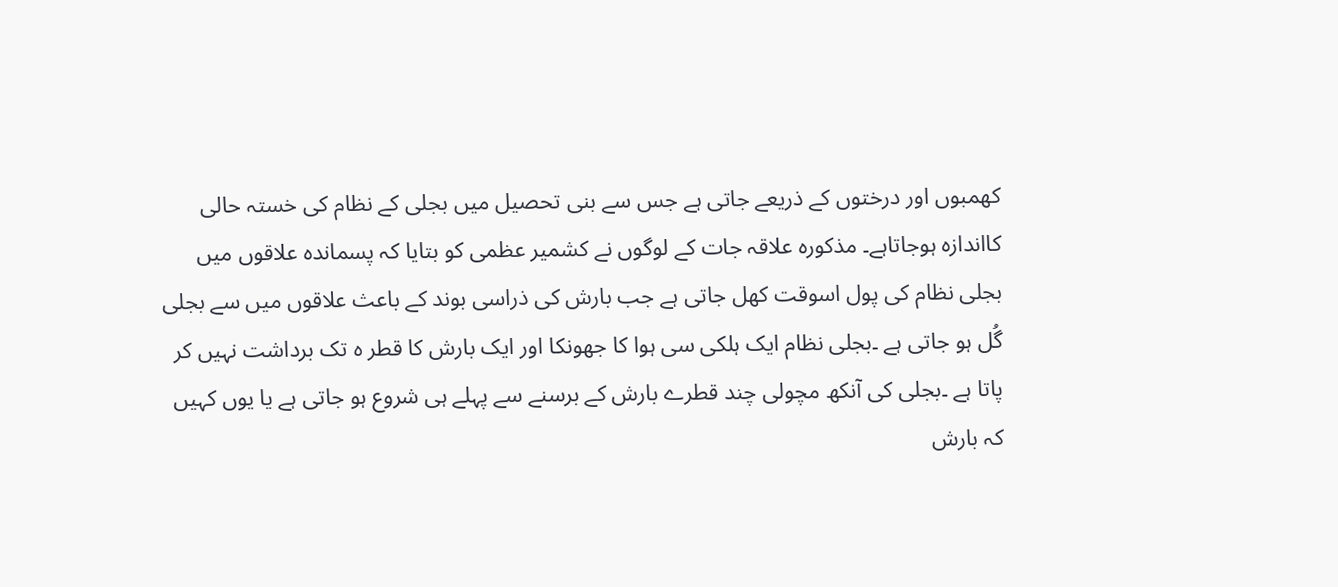کھمبوں اور درختوں کے ذریعے جاتی ہے جس سے بنی تحصیل میں بجلی کے نظام کی خستہ حالی کااندازہ ہوجاتاہے۔ مذکورہ علاقہ جات کے لوگوں نے کشمیر عظمی کو بتایا کہ پسماندہ علاقوں میں بجلی نظام کی پول اسوقت کھل جاتی ہے جب بارش کی ذراسی بوند کے باعث علاقوں میں سے بجلی گُل ہو جاتی ہے ۔بجلی نظام ایک ہلکی سی ہوا کا جھونکا اور ایک بارش کا قطر ہ تک برداشت نہیں کر پاتا ہے ۔بجلی کی آنکھ مچولی چند قطرے بارش کے برسنے سے پہلے ہی شروع ہو جاتی ہے یا یوں کہیں کہ بارش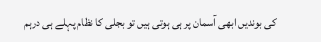کی بوندیں ابھی آسمان پر ہی ہوتی ہیں تو بجلی کا نظام پہلے ہی درہم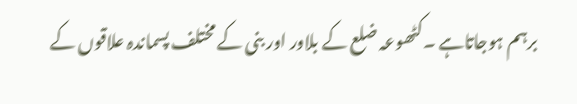برہم ہوجاتاہے ۔کٹھوعہ ضلع کے بلاور اور بنی کے مختلف پسماندہ علاقوں کے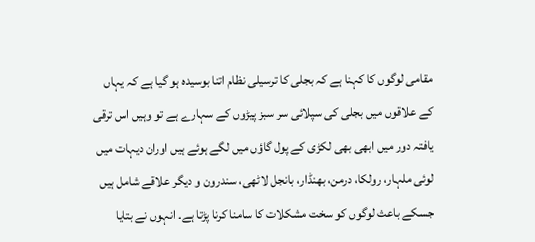مقامی لوگوں کا کہنا ہے کہ بجلی کا ترسیلی نظام اتنا بوسیدہ ہو گیا ہے کہ یہاں کے علاقوں میں بجلی کی سپلائی سر سبز پیڑوں کے سہارے ہے تو وہیں اس ترقی یافتہ دور میں ابھی بھی لکڑی کے پول گاؤں میں لگے ہوئے ہیں اوران دیہات میں لوئی ملہار، رولکا، درمن، بھنڈار، بانجل لاٹھی، سندرون و دیگر علاقے شامل ہیں جسکے باعث لوگوں کو سخت مشکلات کا سامنا کرنا پڑتا ہے۔ انہوں نے بتایا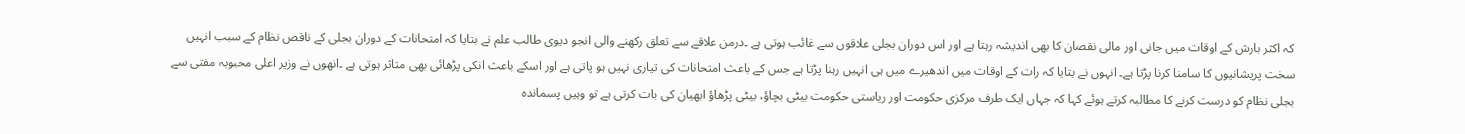کہ اکثر بارش کے اوقات میں جانی اور مالی نقصان کا بھی اندیشہ رہتا ہے اور اس دوران بجلی علاقوں سے غائب ہوتی ہے ۔درمن علاقے سے تعلق رکھنے والی انجو دیوی طالب علم نے بتایا کہ امتحانات کے دوران بجلی کے ناقص نظام کے سبب انہیں سخت پریشانیوں کا سامنا کرنا پڑتا ہے۔ انہوں نے بتایا کہ رات کے اوقات میں اندھیرے میں ہی انہیں رہنا پڑتا ہے جس کے باعث امتحانات کی تیاری نہیں ہو پاتی ہے اور اسکے باعث انکی پڑھائی بھی متاثر ہوتی ہے ۔انھوں نے وزیر اعلی محبوبہ مفتی سے بجلی نظام کو درست کرنے کا مطالبہ کرتے ہوئے کہا کہ جہاں ایک طرف مرکزی حکومت اور ریاستی حکومت بیٹی بچاؤ، بیٹی پڑھاؤ ابھیان کی بات کرتی ہے تو وہیں پسماندہ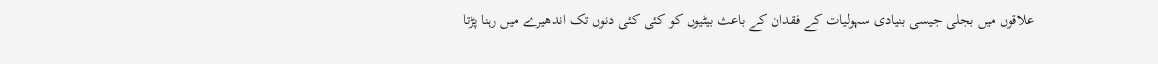علاقوں میں بجلی جیسی بنیادی سہولیات کے فقدان کے باعث بیٹیوں کو کئی کئی دنوں تک اندھیرے میں رہنا پڑتا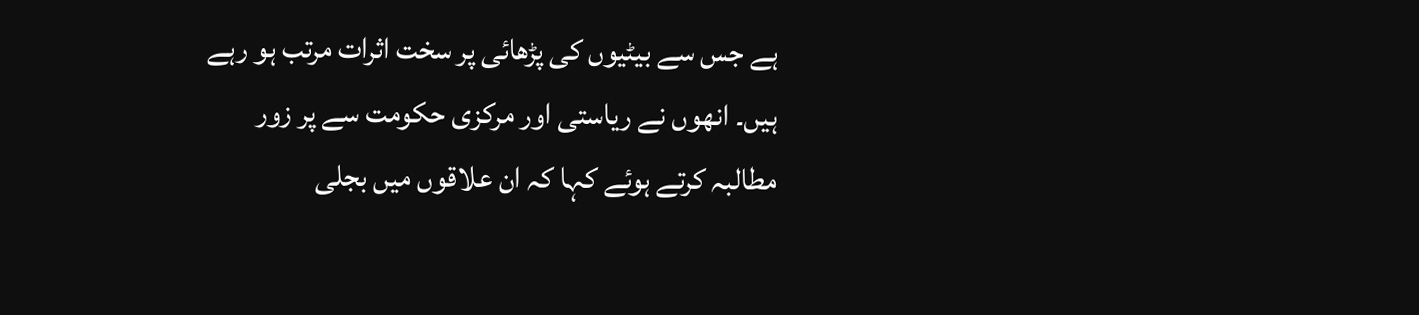ہے جس سے بیٹیوں کی پڑھائی پر سخت اثرات مرتب ہو رہے ہیں۔ انھوں نے ریاستی اور مرکزی حکومت سے پر زور مطالبہ کرتے ہوئے کہا کہ ان علاقوں میں بجلی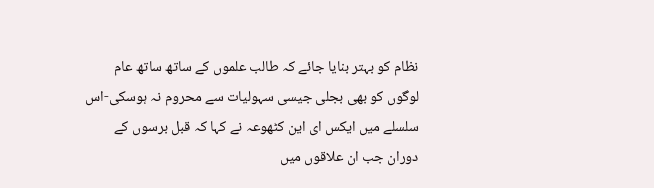نظام کو بہتر بنایا جائے کہ طالب علموں کے ساتھ ساتھ عام لوگوں کو بھی بجلی جیسی سہولیات سے محروم نہ ہوسکی-اس سلسلے میں ایکس ای این کٹھوعہ نے کہا کہ قبل برسوں کے دوران جب ان علاقوں میں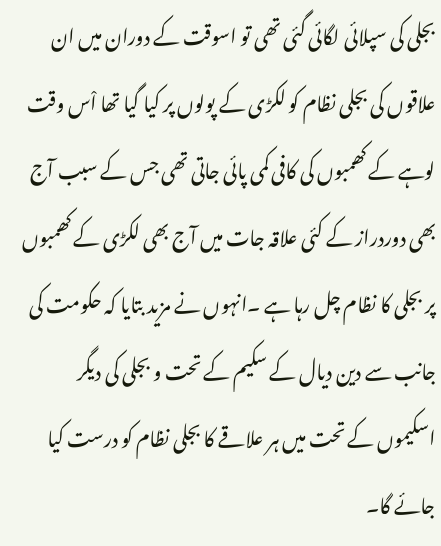بجلی کی سپلائی لگائی گئی تھی تو اسوقت کے دوران میں ان علاقوں کی بجلی نظام کو لکڑی کے پولوں پر کیا گیا تھا اْس وقت لوہے کے کھمبوں کی کافی کمی پائی جاتی تھی جس کے سبب آج بھی دوردراز کے کئی علاقہ جات میں آج بھی لکڑی کے کھمبوں پر بجلی کا نظام چل رہا ہے ۔انہوں نے مزید بتایا کہ حکومت کی جانب سے دین دیال کے سکیم کے تحت و بجلی کی دیگر اسکیموں کے تحت میں ہر علاقے کا بجلی نظام کو درست کیا جائے گا۔